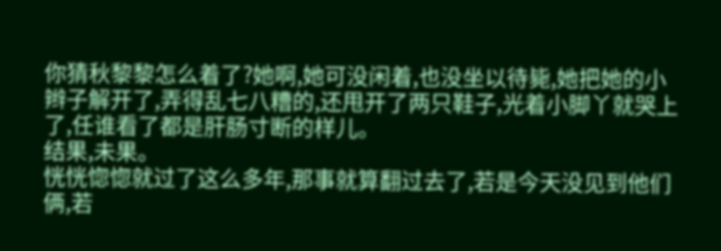你猜秋黎黎怎么着了?她啊,她可没闲着,也没坐以待毙,她把她的小辫子解开了,弄得乱七八糟的,还甩开了两只鞋子,光着小脚丫就哭上了,任谁看了都是肝肠寸断的样儿。
结果,未果。
恍恍惚惚就过了这么多年,那事就算翻过去了,若是今天没见到他们俩,若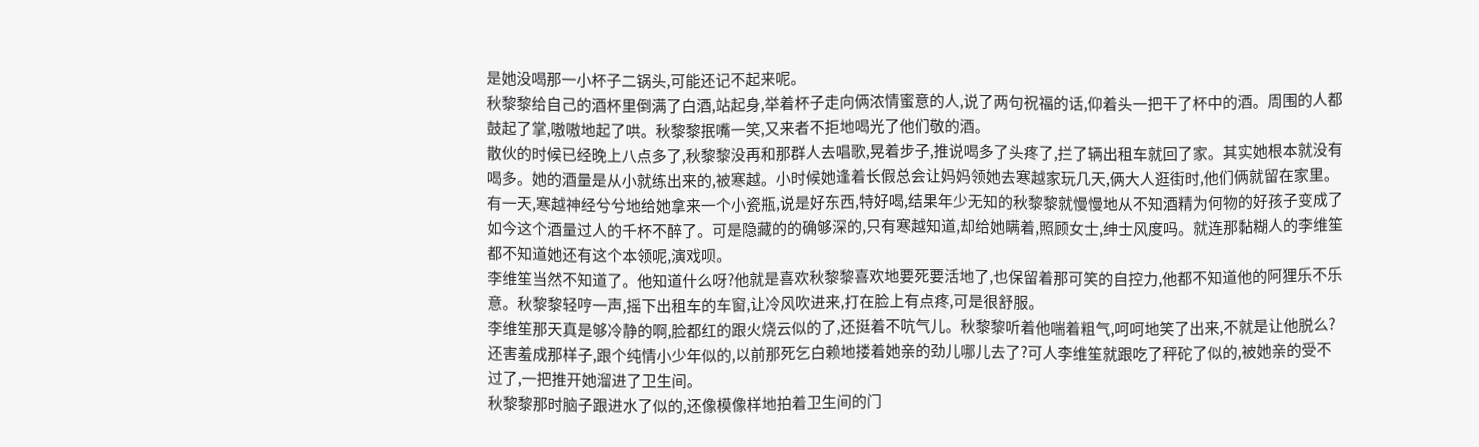是她没喝那一小杯子二锅头,可能还记不起来呢。
秋黎黎给自己的酒杯里倒满了白酒,站起身,举着杯子走向俩浓情蜜意的人,说了两句祝福的话,仰着头一把干了杯中的酒。周围的人都鼓起了掌,嗷嗷地起了哄。秋黎黎抿嘴一笑,又来者不拒地喝光了他们敬的酒。
散伙的时候已经晚上八点多了,秋黎黎没再和那群人去唱歌,晃着步子,推说喝多了头疼了,拦了辆出租车就回了家。其实她根本就没有喝多。她的酒量是从小就练出来的,被寒越。小时候她逢着长假总会让妈妈领她去寒越家玩几天,俩大人逛街时,他们俩就留在家里。有一天,寒越神经兮兮地给她拿来一个小瓷瓶,说是好东西,特好喝,结果年少无知的秋黎黎就慢慢地从不知酒精为何物的好孩子变成了如今这个酒量过人的千杯不醉了。可是隐藏的的确够深的,只有寒越知道,却给她瞒着,照顾女士,绅士风度吗。就连那黏糊人的李维笙都不知道她还有这个本领呢,演戏呗。
李维笙当然不知道了。他知道什么呀?他就是喜欢秋黎黎喜欢地要死要活地了,也保留着那可笑的自控力,他都不知道他的阿狸乐不乐意。秋黎黎轻哼一声,摇下出租车的车窗,让冷风吹进来,打在脸上有点疼,可是很舒服。
李维笙那天真是够冷静的啊,脸都红的跟火烧云似的了,还挺着不吭气儿。秋黎黎听着他喘着粗气,呵呵地笑了出来,不就是让他脱么?还害羞成那样子,跟个纯情小少年似的,以前那死乞白赖地搂着她亲的劲儿哪儿去了?可人李维笙就跟吃了秤砣了似的,被她亲的受不过了,一把推开她溜进了卫生间。
秋黎黎那时脑子跟进水了似的,还像模像样地拍着卫生间的门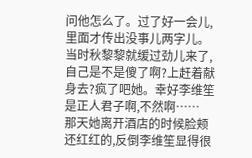问他怎么了。过了好一会儿,里面才传出没事儿两字儿。当时秋黎黎就缓过劲儿来了,自己是不是傻了啊?上赶着献身去?疯了吧她。幸好李维笙是正人君子啊,不然啊……
那天她离开酒店的时候脸颊还红红的,反倒李维笙显得很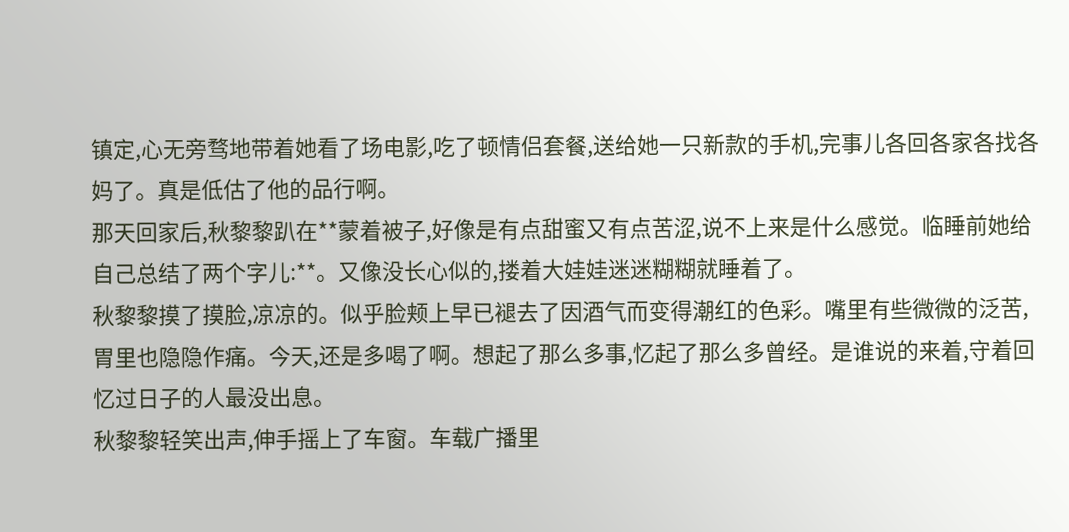镇定,心无旁骛地带着她看了场电影,吃了顿情侣套餐,送给她一只新款的手机,完事儿各回各家各找各妈了。真是低估了他的品行啊。
那天回家后,秋黎黎趴在**蒙着被子,好像是有点甜蜜又有点苦涩,说不上来是什么感觉。临睡前她给自己总结了两个字儿:**。又像没长心似的,搂着大娃娃迷迷糊糊就睡着了。
秋黎黎摸了摸脸,凉凉的。似乎脸颊上早已褪去了因酒气而变得潮红的色彩。嘴里有些微微的泛苦,胃里也隐隐作痛。今天,还是多喝了啊。想起了那么多事,忆起了那么多曾经。是谁说的来着,守着回忆过日子的人最没出息。
秋黎黎轻笑出声,伸手摇上了车窗。车载广播里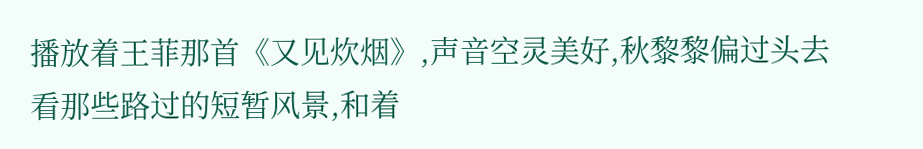播放着王菲那首《又见炊烟》,声音空灵美好,秋黎黎偏过头去看那些路过的短暂风景,和着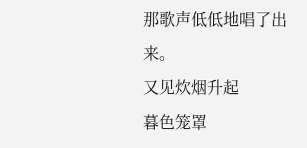那歌声低低地唱了出来。
又见炊烟升起
暮色笼罩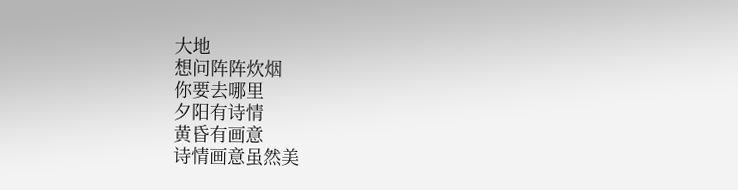大地
想问阵阵炊烟
你要去哪里
夕阳有诗情
黄昏有画意
诗情画意虽然美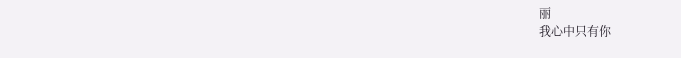丽
我心中只有你